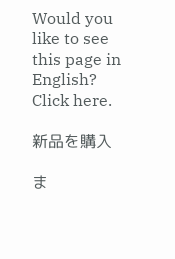Would you like to see this page in English? Click here.

新品を購入

ま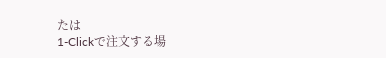たは
1-Clickで注文する場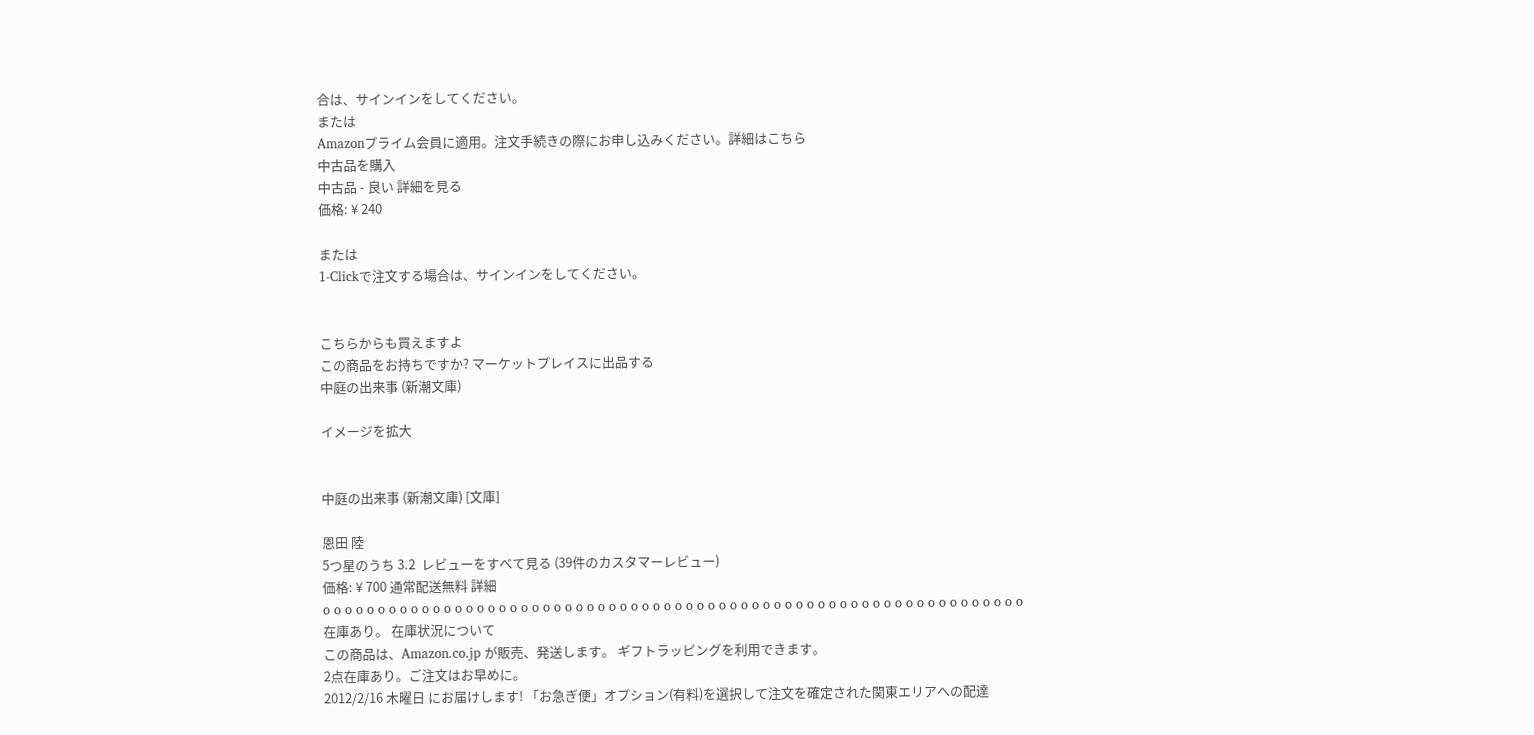合は、サインインをしてください。
または
Amazonプライム会員に適用。注文手続きの際にお申し込みください。詳細はこちら
中古品を購入
中古品 - 良い 詳細を見る
価格: ¥ 240

または
1-Clickで注文する場合は、サインインをしてください。


こちらからも買えますよ
この商品をお持ちですか? マーケットプレイスに出品する
中庭の出来事 (新潮文庫)

イメージを拡大


中庭の出来事 (新潮文庫) [文庫]

恩田 陸
5つ星のうち 3.2  レビューをすべて見る (39件のカスタマーレビュー)
価格: ¥ 700 通常配送無料 詳細
o o o o o o o o o o o o o o o o o o o o o o o o o o o o o o o o o o o o o o o o o o o o o o o o o o o o o o o o o o o o o o o o
在庫あり。 在庫状況について
この商品は、Amazon.co.jp が販売、発送します。 ギフトラッピングを利用できます。
2点在庫あり。ご注文はお早めに。
2012/2/16 木曜日 にお届けします! 「お急ぎ便」オプション(有料)を選択して注文を確定された関東エリアへの配達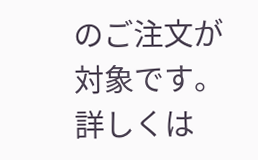のご注文が対象です。詳しくは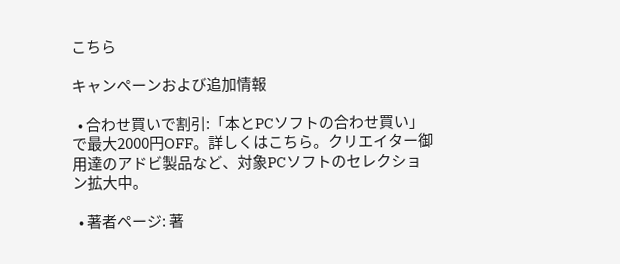こちら

キャンペーンおよび追加情報

  • 合わせ買いで割引:「本とPCソフトの合わせ買い」で最大2000円OFF。詳しくはこちら。クリエイター御用達のアドビ製品など、対象PCソフトのセレクション拡大中。

  • 著者ページ: 著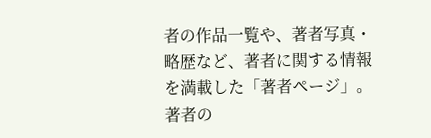者の作品一覧や、著者写真・略歴など、著者に関する情報を満載した「著者ページ」。著者の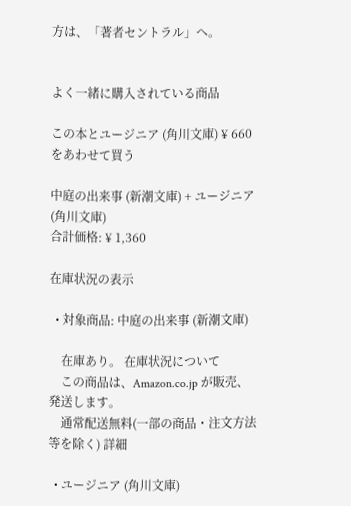方は、「著者セントラル」へ。


よく一緒に購入されている商品

この本とユージニア (角川文庫) ¥ 660 をあわせて買う

中庭の出来事 (新潮文庫) + ユージニア (角川文庫)
合計価格: ¥ 1,360

在庫状況の表示

  • 対象商品: 中庭の出来事 (新潮文庫)

    在庫あり。 在庫状況について
    この商品は、Amazon.co.jp が販売、発送します。
    通常配送無料(一部の商品・注文方法等を除く) 詳細

  • ユージニア (角川文庫)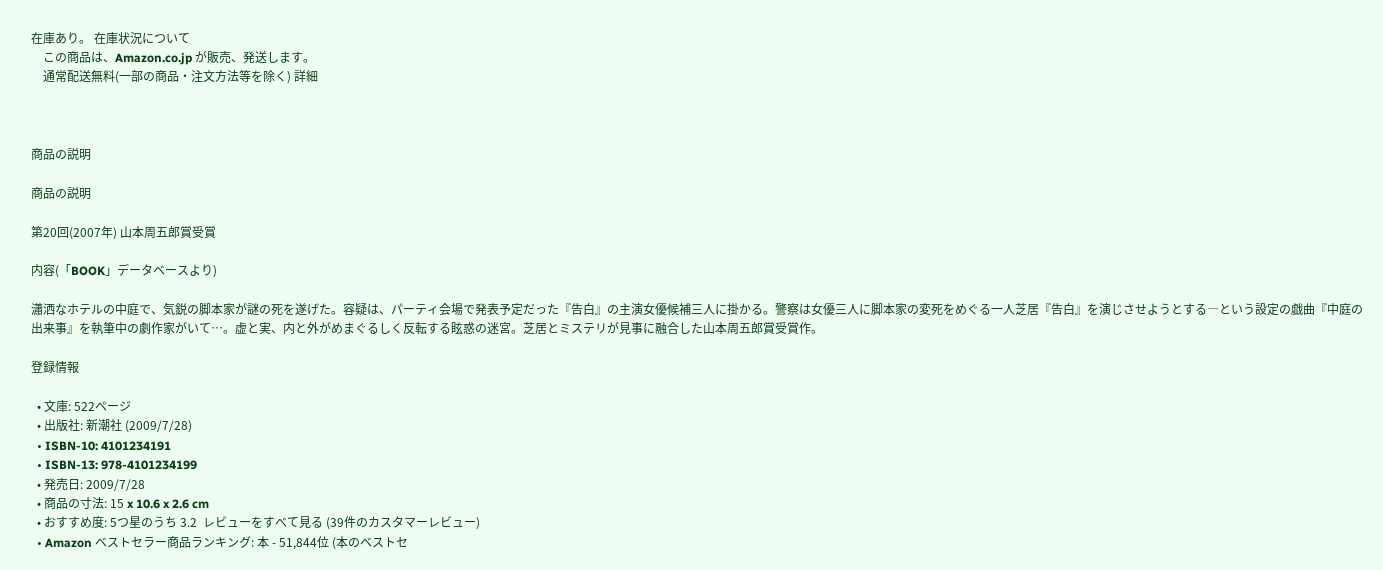在庫あり。 在庫状況について
    この商品は、Amazon.co.jp が販売、発送します。
    通常配送無料(一部の商品・注文方法等を除く) 詳細



商品の説明

商品の説明

第20回(2007年) 山本周五郎賞受賞

内容(「BOOK」データベースより)

瀟洒なホテルの中庭で、気鋭の脚本家が謎の死を遂げた。容疑は、パーティ会場で発表予定だった『告白』の主演女優候補三人に掛かる。警察は女優三人に脚本家の変死をめぐる一人芝居『告白』を演じさせようとする―という設定の戯曲『中庭の出来事』を執筆中の劇作家がいて…。虚と実、内と外がめまぐるしく反転する眩惑の迷宮。芝居とミステリが見事に融合した山本周五郎賞受賞作。

登録情報

  • 文庫: 522ページ
  • 出版社: 新潮社 (2009/7/28)
  • ISBN-10: 4101234191
  • ISBN-13: 978-4101234199
  • 発売日: 2009/7/28
  • 商品の寸法: 15 x 10.6 x 2.6 cm
  • おすすめ度: 5つ星のうち 3.2  レビューをすべて見る (39件のカスタマーレビュー)
  • Amazon ベストセラー商品ランキング: 本 - 51,844位 (本のベストセ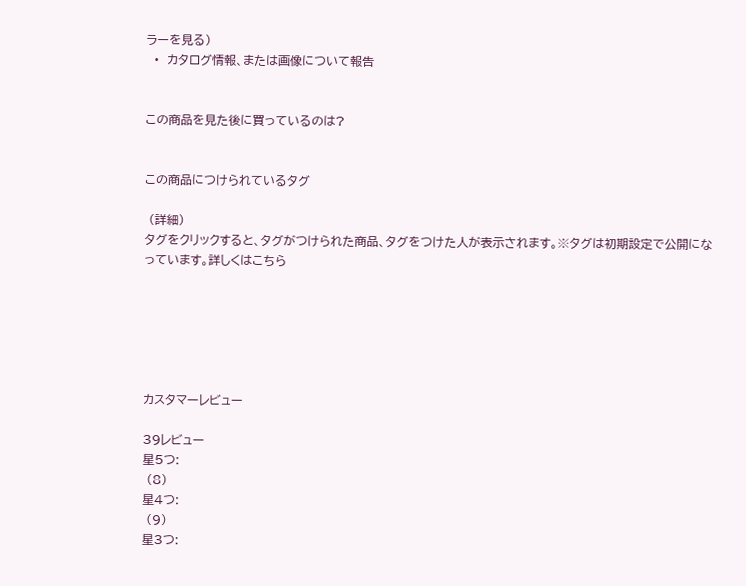ラーを見る)
  •  カタログ情報、または画像について報告


この商品を見た後に買っているのは?


この商品につけられているタグ

 (詳細)
タグをクリックすると、タグがつけられた商品、タグをつけた人が表示されます。※タグは初期設定で公開になっています。詳しくはこちら






カスタマーレビュー

39レビュー
星5つ:
 (8)
星4つ:
 (9)
星3つ: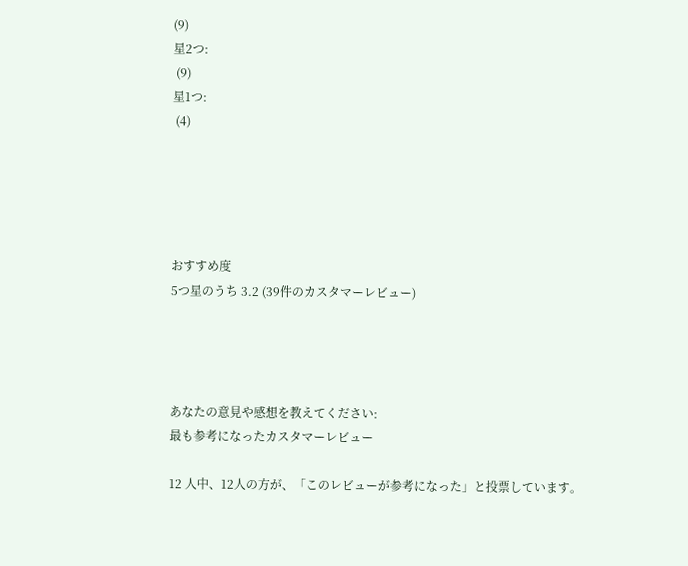(9)
星2つ:
 (9)
星1つ:
 (4)





おすすめ度
5つ星のうち 3.2 (39件のカスタマーレビュー)




あなたの意見や感想を教えてください:
最も参考になったカスタマーレビュー

12 人中、12人の方が、「このレビューが参考になった」と投票しています。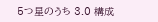5つ星のうち 3.0 構成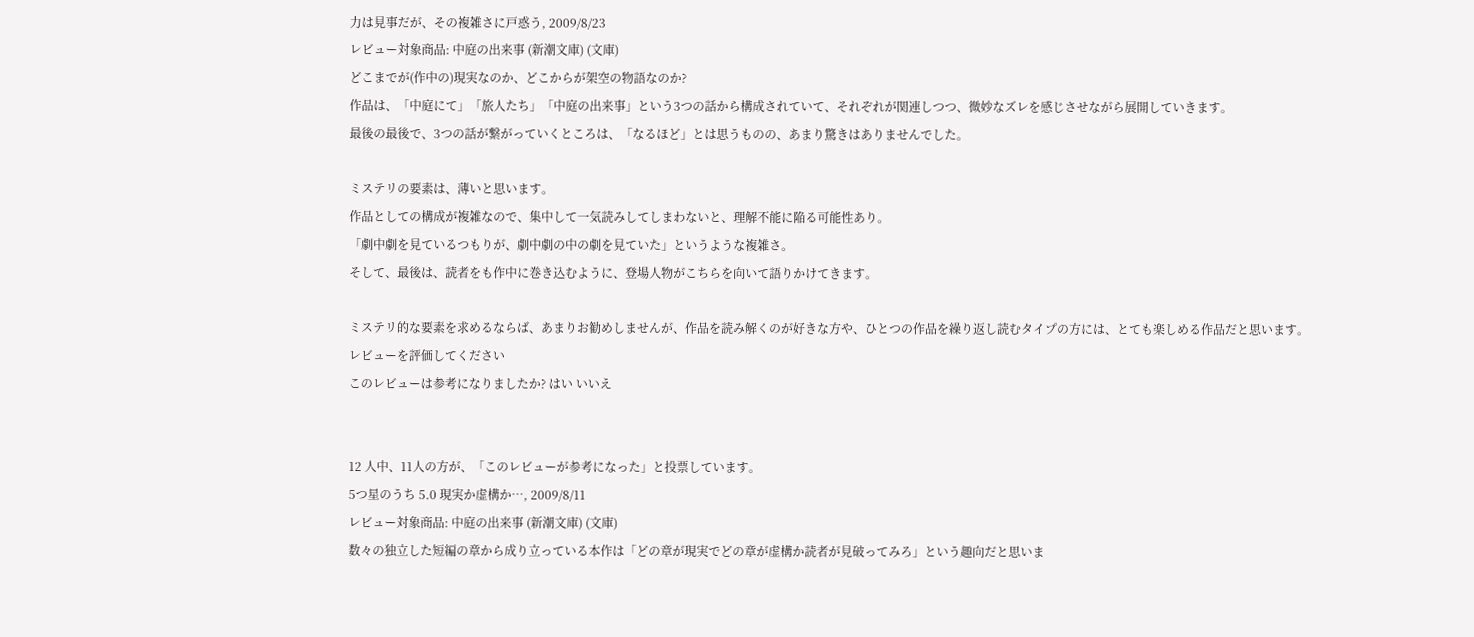力は見事だが、その複雑さに戸惑う, 2009/8/23
レビュー対象商品: 中庭の出来事 (新潮文庫) (文庫)
どこまでが(作中の)現実なのか、どこからが架空の物語なのか?
作品は、「中庭にて」「旅人たち」「中庭の出来事」という3つの話から構成されていて、それぞれが関連しつつ、微妙なズレを感じさせながら展開していきます。
最後の最後で、3つの話が繋がっていくところは、「なるほど」とは思うものの、あまり驚きはありませんでした。

ミステリの要素は、薄いと思います。
作品としての構成が複雑なので、集中して一気読みしてしまわないと、理解不能に陥る可能性あり。
「劇中劇を見ているつもりが、劇中劇の中の劇を見ていた」というような複雑さ。
そして、最後は、読者をも作中に巻き込むように、登場人物がこちらを向いて語りかけてきます。

ミステリ的な要素を求めるならば、あまりお勧めしませんが、作品を読み解くのが好きな方や、ひとつの作品を繰り返し読むタイプの方には、とても楽しめる作品だと思います。
レビューを評価してください
このレビューは参考になりましたか? はい いいえ


12 人中、11人の方が、「このレビューが参考になった」と投票しています。
5つ星のうち 5.0 現実か虚構か…, 2009/8/11
レビュー対象商品: 中庭の出来事 (新潮文庫) (文庫)
数々の独立した短編の章から成り立っている本作は「どの章が現実でどの章が虚構か読者が見破ってみろ」という趣向だと思いま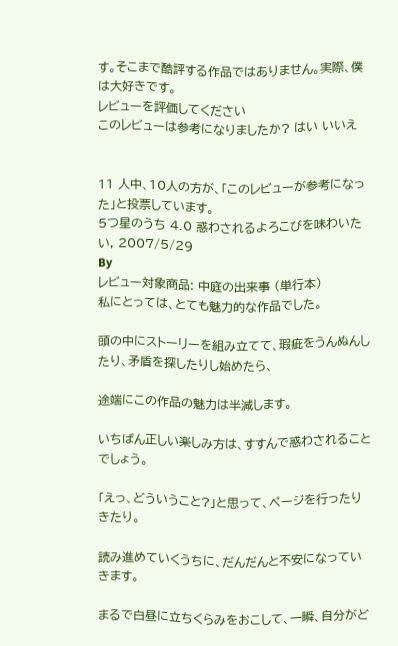す。そこまで酷評する作品ではありません。実際、僕は大好きです。
レビューを評価してください
このレビューは参考になりましたか? はい いいえ


11 人中、10人の方が、「このレビューが参考になった」と投票しています。
5つ星のうち 4.0 惑わされるよろこびを味わいたい, 2007/5/29
By
レビュー対象商品: 中庭の出来事 (単行本)
私にとっては、とても魅力的な作品でした。

頭の中にストーリーを組み立てて、瑕疵をうんぬんしたり、矛盾を探したりし始めたら、

途端にこの作品の魅力は半減します。

いちばん正しい楽しみ方は、すすんで惑わされることでしょう。

「えっ、どういうこと?」と思って、ページを行ったりきたり。

読み進めていくうちに、だんだんと不安になっていきます。

まるで白昼に立ちくらみをおこして、一瞬、自分がど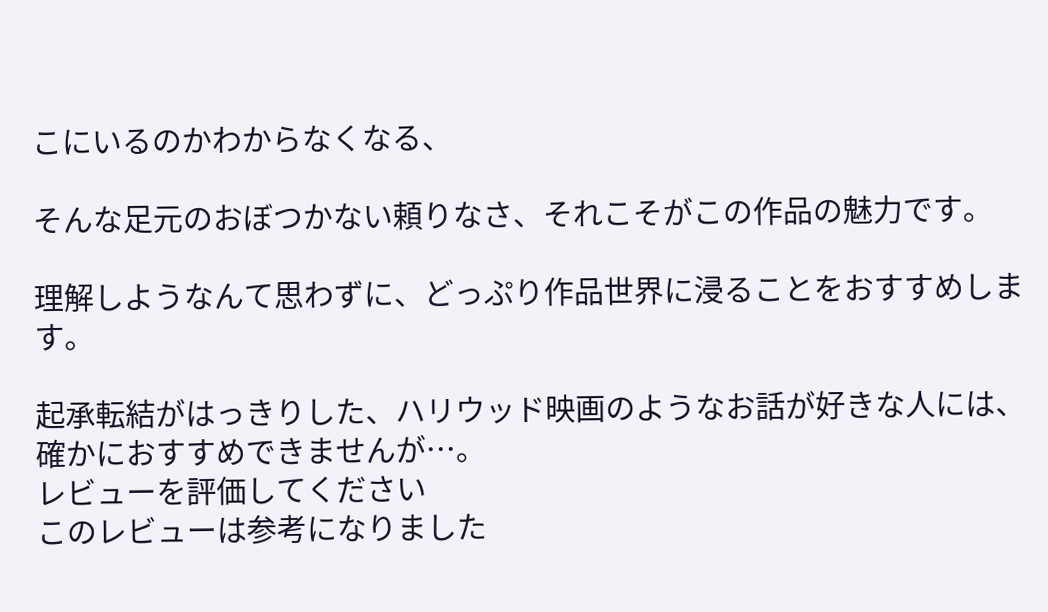こにいるのかわからなくなる、

そんな足元のおぼつかない頼りなさ、それこそがこの作品の魅力です。

理解しようなんて思わずに、どっぷり作品世界に浸ることをおすすめします。

起承転結がはっきりした、ハリウッド映画のようなお話が好きな人には、確かにおすすめできませんが…。
レビューを評価してください
このレビューは参考になりました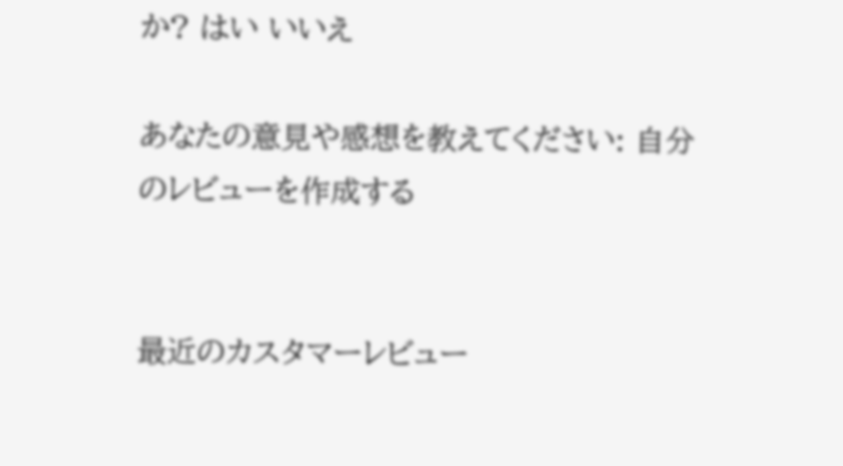か? はい いいえ

あなたの意見や感想を教えてください: 自分のレビューを作成する


最近のカスタマーレビュー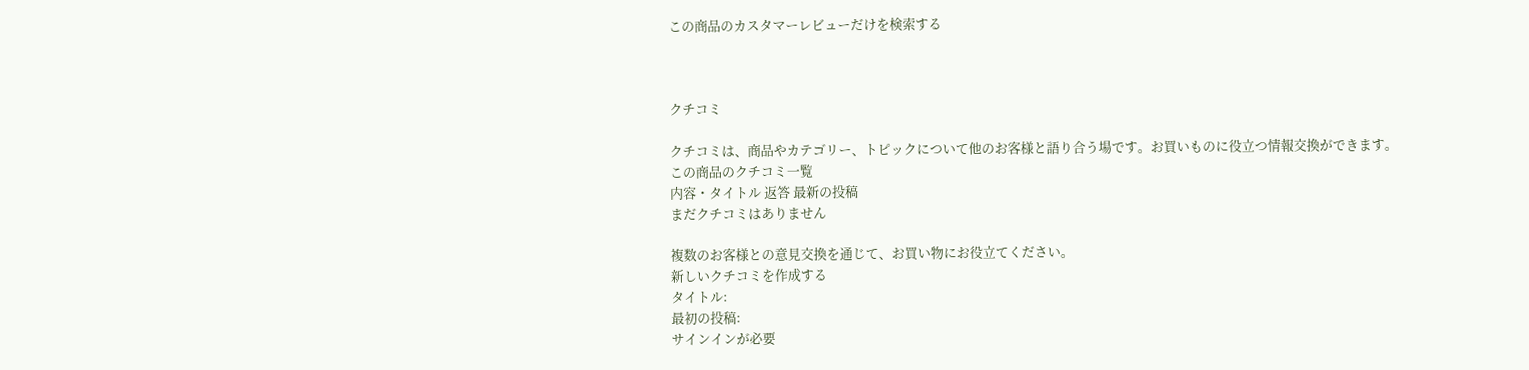この商品のカスタマーレビューだけを検索する



クチコミ

クチコミは、商品やカテゴリー、トピックについて他のお客様と語り合う場です。お買いものに役立つ情報交換ができます。
この商品のクチコミ一覧
内容・タイトル 返答 最新の投稿
まだクチコミはありません

複数のお客様との意見交換を通じて、お買い物にお役立てください。
新しいクチコミを作成する
タイトル:
最初の投稿:
サインインが必要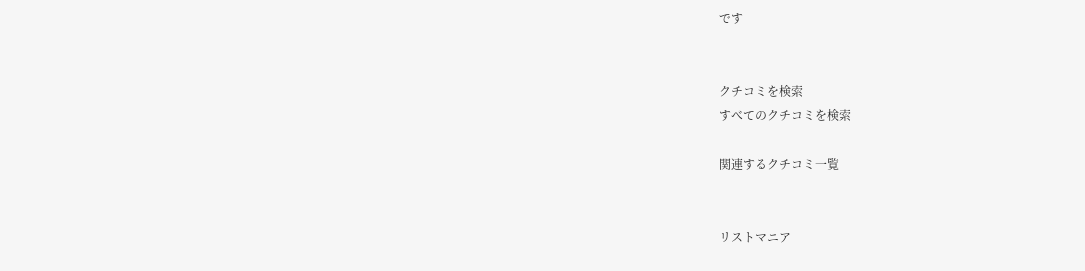です


クチコミを検索
すべてのクチコミを検索

関連するクチコミ一覧


リストマニア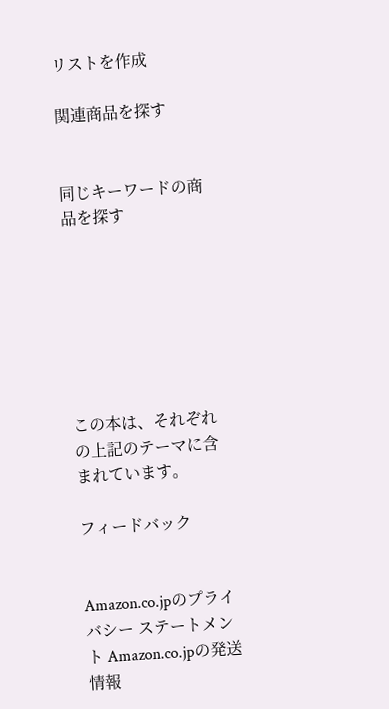リストを作成

関連商品を探す


同じキーワードの商品を探す







この本は、それぞれの上記のテーマに含まれています。

フィードバック


Amazon.co.jpのプライバシー ステートメント Amazon.co.jpの発送情報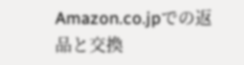Amazon.co.jpでの返品と交換